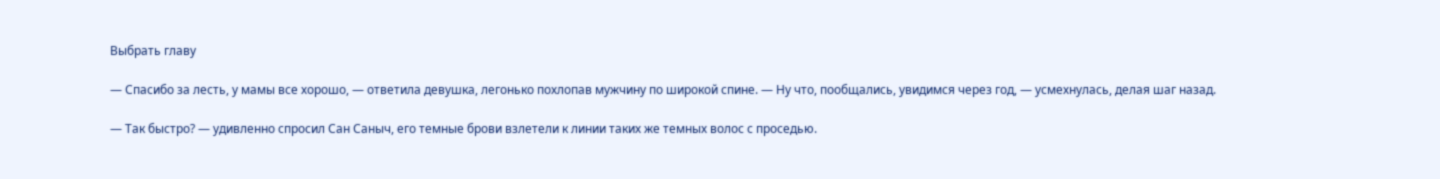Выбрать главу

— Спасибо за лесть, у мамы все хорошо, — ответила девушка, легонько похлопав мужчину по широкой спине. — Ну что, пообщались, увидимся через год, — усмехнулась, делая шаг назад.

— Так быстро? — удивленно спросил Сан Саныч, его темные брови взлетели к линии таких же темных волос с проседью.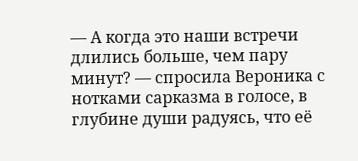— А когда это наши встречи длились больше, чем пару минут? — спросила Вероника с нотками сарказма в голосе, в глубине души радуясь, что её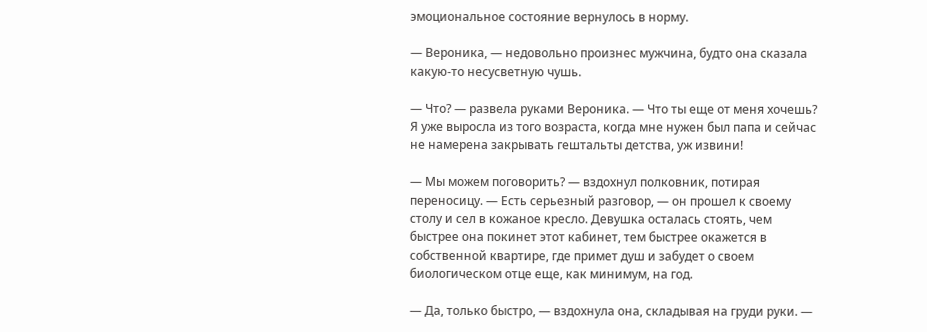эмоциональное состояние вернулось в норму.

— Вероника, — недовольно произнес мужчина, будто она сказала какую-то несусветную чушь.

— Что? — развела руками Вероника. — Что ты еще от меня хочешь? Я уже выросла из того возраста, когда мне нужен был папа и сейчас не намерена закрывать гештальты детства, уж извини!

— Мы можем поговорить? — вздохнул полковник, потирая переносицу. — Есть серьезный разговор, — он прошел к своему столу и сел в кожаное кресло. Девушка осталась стоять, чем быстрее она покинет этот кабинет, тем быстрее окажется в собственной квартире, где примет душ и забудет о своем биологическом отце еще, как минимум, на год.

— Да, только быстро, — вздохнула она, складывая на груди руки. —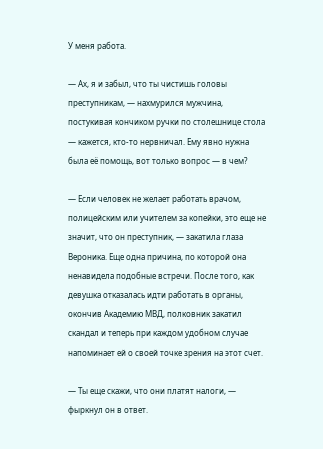У меня работа.

— Ах, я и забыл, что ты чистишь головы преступникам, — нахмурился мужчина, постукивая кончиком ручки по столешнице стола — кажется, кто-то нервничал. Ему явно нужна была её помощь, вот только вопрос — в чем?

— Если человек не желает работать врачом, полицейским или учителем за копейки, это еще не значит, что он преступник, — закатила глаза Вероника. Еще одна причина, по которой она ненавидела подобные встречи. После того, как девушка отказалась идти работать в органы, окончив Академию МВД, полковник закатил скандал и теперь при каждом удобном случае напоминает ей о своей точке зрения на этот счет.

— Ты еще скажи, что они платят налоги, — фыркнул он в ответ.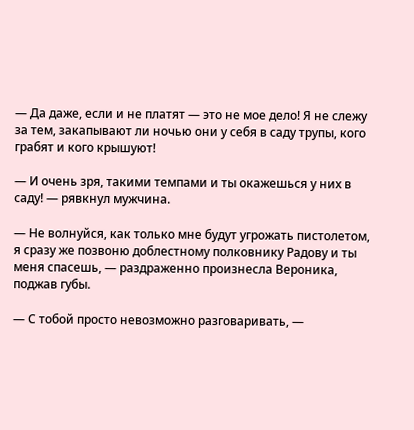— Да даже, если и не платят — это не мое дело! Я не слежу за тем, закапывают ли ночью они у себя в саду трупы, кого грабят и кого крышуют!

— И очень зря, такими темпами и ты окажешься у них в саду! — рявкнул мужчина.

— Не волнуйся, как только мне будут угрожать пистолетом, я сразу же позвоню доблестному полковнику Радову и ты меня спасешь, — раздраженно произнесла Вероника, поджав губы.

— С тобой просто невозможно разговаривать, —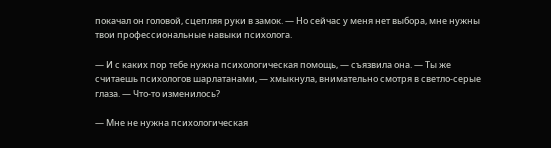покачал он головой, сцепляя руки в замок. — Но сейчас у меня нет выбора, мне нужны твои профессиональные навыки психолога.

— И с каких пор тебе нужна психологическая помощь, — съязвила она. — Ты же считаешь психологов шарлатанами, — хмыкнула, внимательно смотря в светло-серые глаза. — Что-то изменилось?

— Мне не нужна психологическая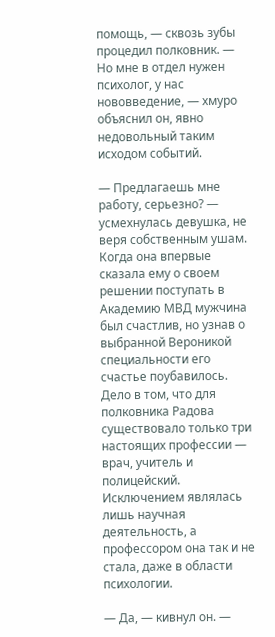помощь, — сквозь зубы процедил полковник. — Но мне в отдел нужен психолог, у нас нововведение, — хмуро объяснил он, явно недовольный таким исходом событий.

— Предлагаешь мне работу, серьезно? — усмехнулась девушка, не веря собственным ушам. Когда она впервые сказала ему о своем решении поступать в Академию МВД мужчина был счастлив, но узнав о выбранной Вероникой специальности его счастье поубавилось. Дело в том, что для полковника Радова существовало только три настоящих профессии — врач, учитель и полицейский. Исключением являлась лишь научная деятельность, а профессором она так и не стала, даже в области психологии.

— Да, — кивнул он. —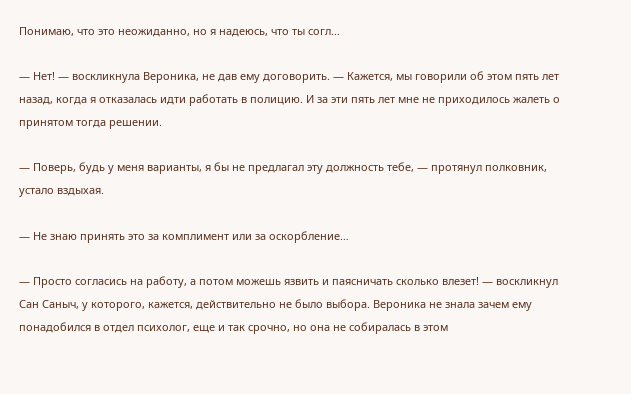Понимаю, что это неожиданно, но я надеюсь, что ты согл…

— Нет! — воскликнула Вероника, не дав ему договорить. — Кажется, мы говорили об этом пять лет назад, когда я отказалась идти работать в полицию. И за эти пять лет мне не приходилось жалеть о принятом тогда решении.

— Поверь, будь у меня варианты, я бы не предлагал эту должность тебе, — протянул полковник, устало вздыхая.

— Не знаю принять это за комплимент или за оскорбление…

— Просто согласись на работу, а потом можешь язвить и паясничать сколько влезет! — воскликнул Сан Саныч, у которого, кажется, действительно не было выбора. Вероника не знала зачем ему понадобился в отдел психолог, еще и так срочно, но она не собиралась в этом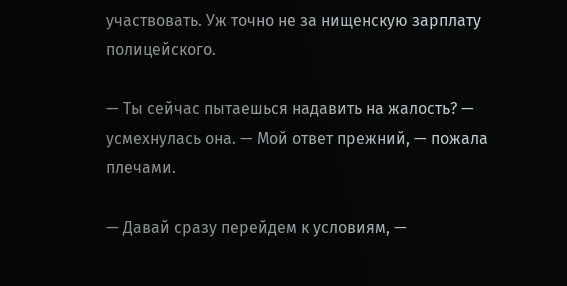участвовать. Уж точно не за нищенскую зарплату полицейского.

— Ты сейчас пытаешься надавить на жалость? — усмехнулась она. — Мой ответ прежний, — пожала плечами.

— Давай сразу перейдем к условиям, —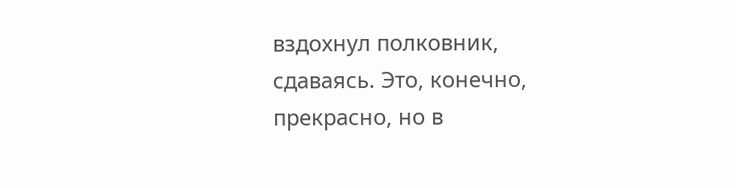вздохнул полковник, сдаваясь. Это, конечно, прекрасно, но в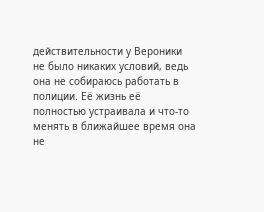действительности у Вероники не было никаких условий, ведь она не собираюсь работать в полиции. Её жизнь её полностью устраивала и что-то менять в ближайшее время она не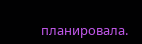планировала.